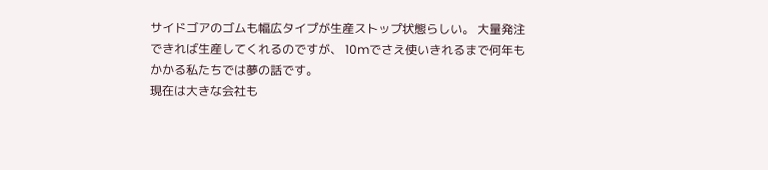サイドゴアのゴムも幅広タイプが生産ストップ状態らしい。 大量発注できれば生産してくれるのですが、 10mでさえ使いきれるまで何年もかかる私たちでは夢の話です。
現在は大きな会社も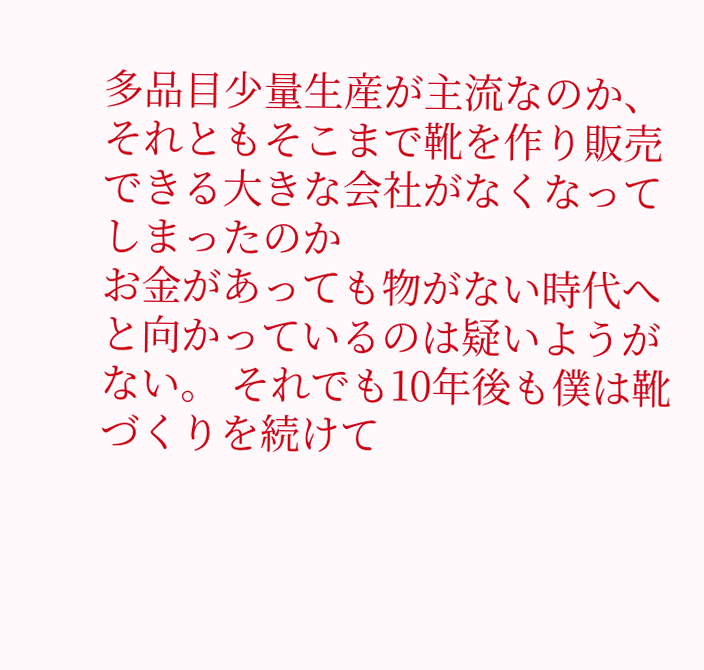多品目少量生産が主流なのか、 それともそこまで靴を作り販売できる大きな会社がなくなってしまったのか
お金があっても物がない時代へと向かっているのは疑いようがない。 それでも10年後も僕は靴づくりを続けて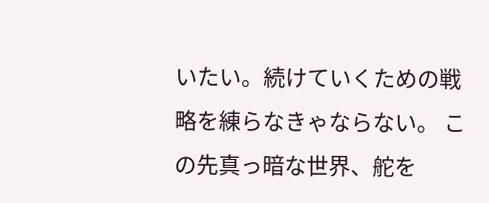いたい。続けていくための戦略を練らなきゃならない。 この先真っ暗な世界、舵を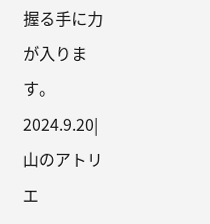握る手に力が入ります。
2024.9.20| 山のアトリエ